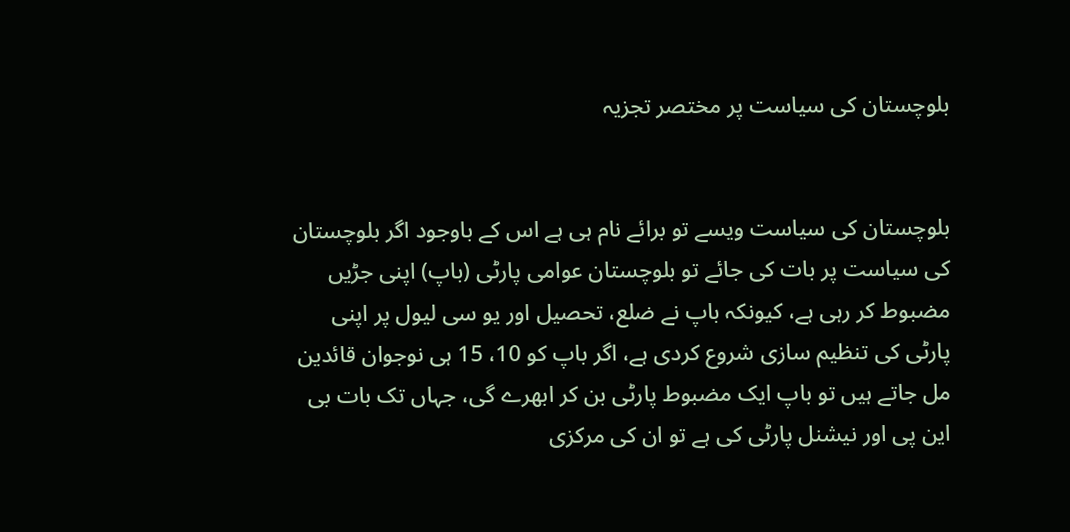بلوچستان کی سیاست پر مختصر تجزیہ


بلوچستان کی سیاست ویسے تو برائے نام ہی ہے اس کے باوجود اگر بلوچستان کی سیاست پر بات کی جائے تو بلوچستان عوامی پارٹی (باپ) اپنی جڑیں مضبوط کر رہی ہے، کیونکہ باپ نے ضلع، تحصیل اور یو سی لیول پر اپنی پارٹی کی تنظیم سازی شروع کردی ہے، اگر باپ کو 10، 15 ہی نوجوان قائدین مل جاتے ہیں تو باپ ایک مضبوط پارٹی بن کر ابھرے گی، جہاں تک بات بی این پی اور نیشنل پارٹی کی ہے تو ان کی مرکزی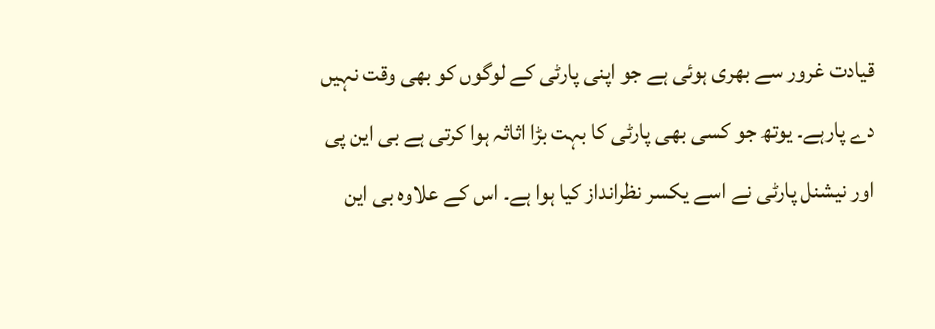قیادت غرور سے بھری ہوئی ہے جو اپنی پارٹی کے لوگوں کو بھی وقت نہیں دے پارہے۔ یوتھ جو کسی بھی پارٹی کا بہت بڑا اثاثہ ہوا کرتی ہے بی این پی اور نیشنل پارٹی نے اسے یکسر نظرانداز کیا ہوا ہے۔ اس کے علاوہ بی این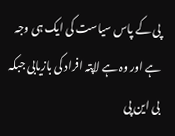پی کے پاس سیاست کی ایک ہی وجہ ہے اور وہ ہے لاپتہ افراد کی بازیابی جبکہ بی این پی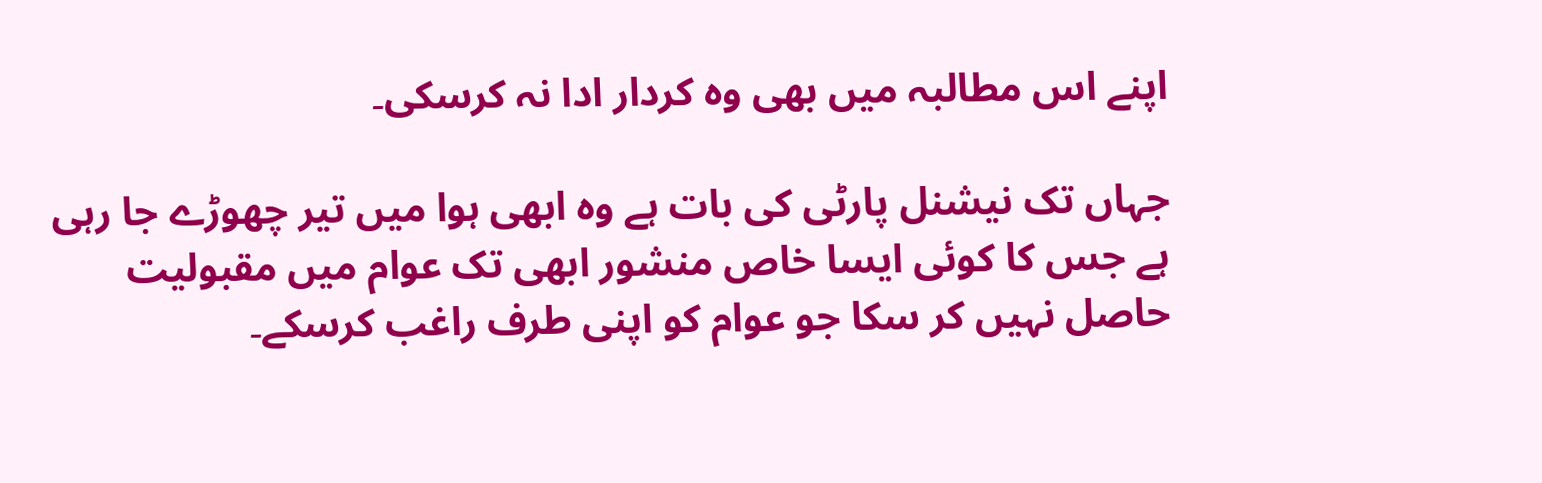اپنے اس مطالبہ میں بھی وہ کردار ادا نہ کرسکی۔

جہاں تک نیشنل پارٹی کی بات ہے وہ ابھی ہوا میں تیر چھوڑے جا رہی ہے جس کا کوئی ایسا خاص منشور ابھی تک عوام میں مقبولیت حاصل نہیں کر سکا جو عوام کو اپنی طرف راغب کرسکے۔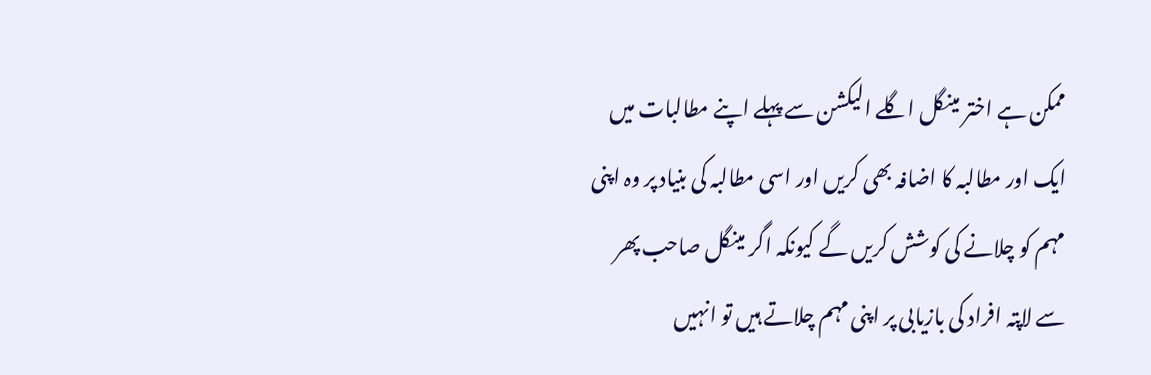ممکن ہے اختر مینگل اگلے الیکشن سے پہلے اپنے مطالبات میں ایک اور مطالبہ کا اضافہ بھی کریں اور اسی مطالبہ کی بنیاد پر وہ اپنی مہم کو چلانے کی کوشش کریں گے کیونکہ اگر مینگل صاحب پھر سے لاپتہ افراد کی بازیابی پر اپنی مہم چلاتے ہیں تو انہیں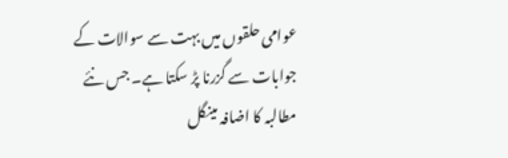عوامی حلقوں میں بہت سے سوالات کے جوابات سے گزرنا پڑ سکتا ہے۔ جس نئے مطالبہ کا اضافہ مینگل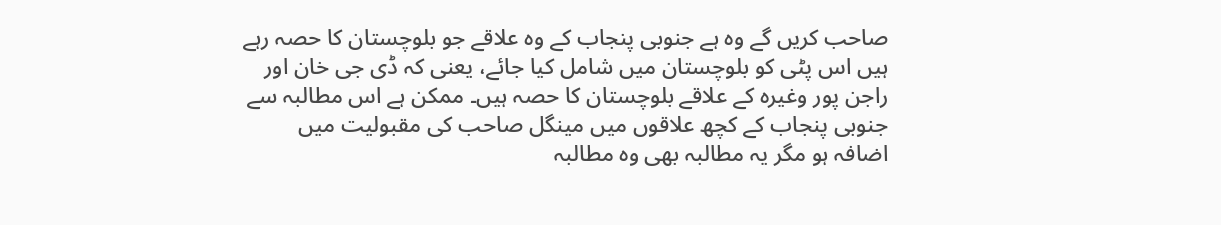صاحب کریں گے وہ ہے جنوبی پنجاب کے وہ علاقے جو بلوچستان کا حصہ رہے ہیں اس پٹی کو بلوچستان میں شامل کیا جائے، یعنی کہ ڈی جی خان اور راجن پور وغیرہ کے علاقے بلوچستان کا حصہ ہیں۔ ممکن ہے اس مطالبہ سے جنوبی پنجاب کے کچھ علاقوں میں مینگل صاحب کی مقبولیت میں اضافہ ہو مگر یہ مطالبہ بھی وہ مطالبہ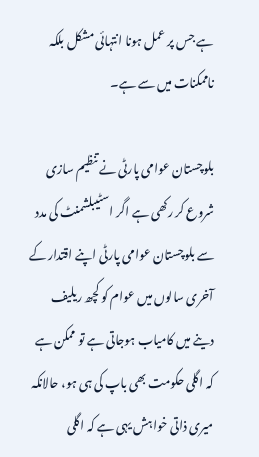ہے جس پر عمل ہونا انتہائی مشکل بلکہ ناممکنات میں سے ہے۔

بلوچستان عوامی پارٹی نے تنظیم سازی شروع کر رکھی ہے اگر اسٹیبلشمنٹ کی مدد سے بلوچستان عوامی پارٹی اپنے اقتدار کے آخری سالوں میں عوام کو کچھ ریلیف دینے میں کامیاب ہوجاتی ہے تو ممکن ہے کہ اگلی حکومت بھی باپ کی ہی ہو، حالانکہ میری ذاتی خواہش یہی ہے کہ اگلی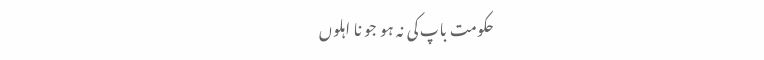حکومت باپ کی نہ ہو جو نا اہلوں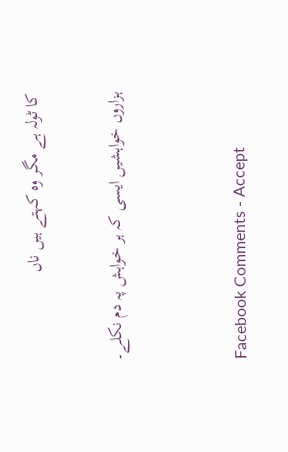کا ٹولہ ہے مگر وہ کہتے ہیں ناں

ہزاروں خواہشیں ایسی کہ ہر خواہش پہ دم نکلے۔


Facebook Comments - Accept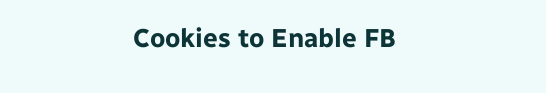Cookies to Enable FB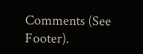Comments (See Footer).